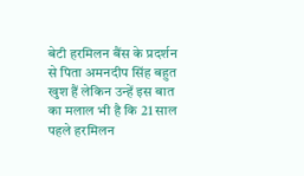बेटी हरमिलन बैंस के प्रदर्शन से पिता अमनदीप सिंह बहुत खुश हैं लेकिन उन्हें इस बात का मलाल भी है कि 21 साल पहले हरमिलन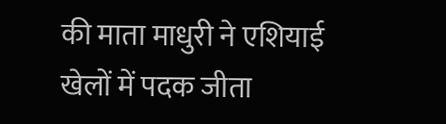की माता माधुरी ने एशियाई खेलों में पदक जीता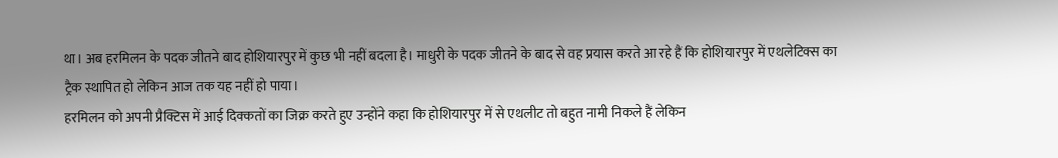था। अब हरमिलन के पदक जीतने बाद होशियारपुर में कुछ भी नहीं बदला है। माधुरी के पदक जीतने के बाद से वह प्रयास करते आ रहे हैं कि होशियारपुर में एथलेटिक्स का ट्रैक स्थापित हो लेकिन आज तक यह नहीं हो पाया।
हरमिलन को अपनी प्रैक्टिस में आई दिक्कतों का जिक्र करते हुए उन्होंने कहा कि होशियारपुर में से एथलीट तो बहुत नामी निकले हैं लेकिन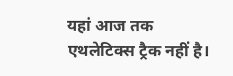यहां आज तक एथलेटिक्स ट्रैक नहीं है।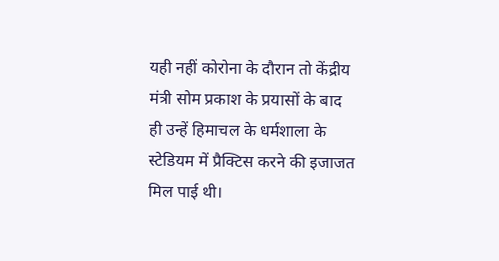यही नहीं कोरोना के दौरान तो केंद्रीय मंत्री सोम प्रकाश के प्रयासों के बाद ही उन्हें हिमाचल के धर्मशाला के स्टेडियम में प्रैक्टिस करने की इजाजत मिल पाई थी।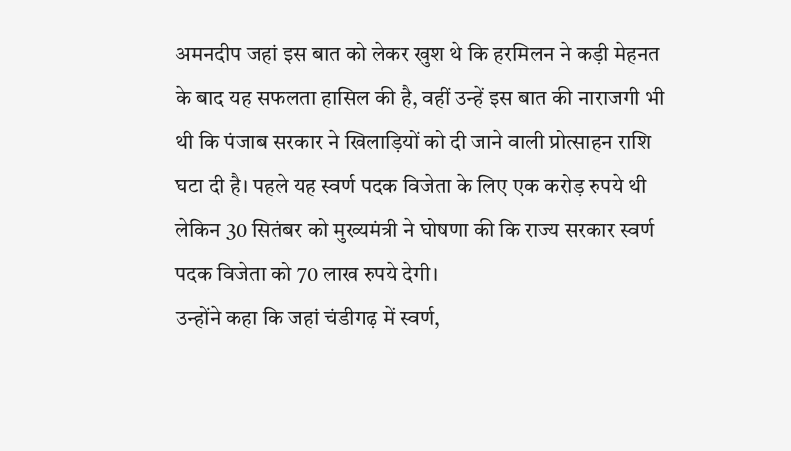अमनदीप जहां इस बात को लेकर खुश थे कि हरमिलन ने कड़ी मेहनत के बाद यह सफलता हासिल की है, वहीं उन्हें इस बात की नाराजगी भी थी कि पंजाब सरकार ने खिलाड़ियों को दी जाने वाली प्रोत्साहन राशि घटा दी है। पहले यह स्वर्ण पदक विजेता के लिए एक करोड़ रुपये थी लेकिन 30 सितंबर को मुख्यमंत्री ने घोषणा की कि राज्य सरकार स्वर्ण पदक विजेता को 70 लाख रुपये देगी।
उन्होंने कहा कि जहां चंडीगढ़ में स्वर्ण,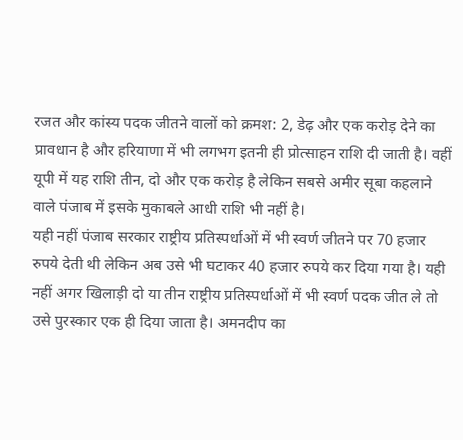रजत और कांस्य पदक जीतने वालों को क्रमश: 2, डेढ़ और एक करोड़ देने का प्रावधान है और हरियाणा में भी लगभग इतनी ही प्रोत्साहन राशि दी जाती है। वहीं यूपी में यह राशि तीन, दो और एक करोड़ है लेकिन सबसे अमीर सूबा कहलाने वाले पंजाब में इसके मुकाबले आधी राशि भी नहीं है।
यही नहीं पंजाब सरकार राष्ट्रीय प्रतिस्पर्धाओं में भी स्वर्ण जीतने पर 70 हजार रुपये देती थी लेकिन अब उसे भी घटाकर 40 हजार रुपये कर दिया गया है। यही नहीं अगर खिलाड़ी दो या तीन राष्ट्रीय प्रतिस्पर्धाओं में भी स्वर्ण पदक जीत ले तो उसे पुरस्कार एक ही दिया जाता है। अमनदीप का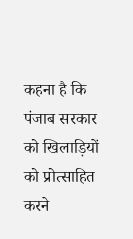कहना है कि पंजाब सरकार को खिलाड़ियों को प्रोत्साहित करने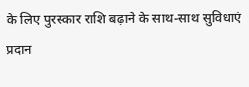के लिए पुरस्कार राशि बढ़ाने के साथ-साथ सुविधाएं प्रदान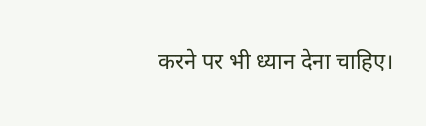करने पर भी ध्यान देना चाहिए।